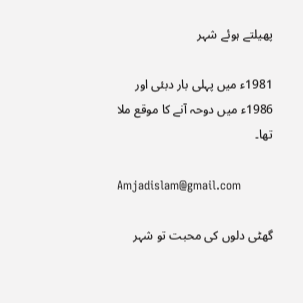پھیلتے ہوئے شہر

1981ء میں پہلی بار دبئی اور 1986ء میں دوحہ آنے کا موقع ملا تھا۔

Amjadislam@gmail.com

گھٹی دلوں کی محبت تو شہر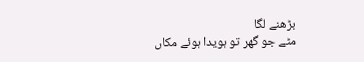بڑھنے لگا
مٹے جو گھر تو ہویدا ہوئے مکاں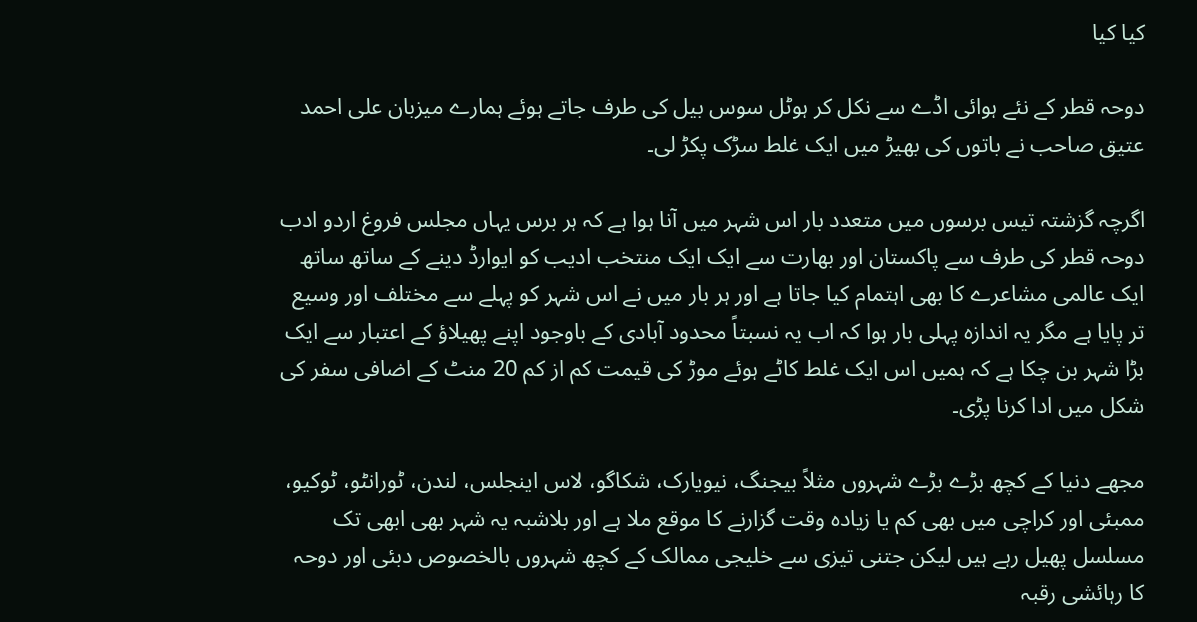کیا کیا

دوحہ قطر کے نئے ہوائی اڈے سے نکل کر ہوٹل سوس بیل کی طرف جاتے ہوئے ہمارے میزبان علی احمد عتیق صاحب نے باتوں کی بھیڑ میں ایک غلط سڑک پکڑ لی۔

اگرچہ گزشتہ تیس برسوں میں متعدد بار اس شہر میں آنا ہوا ہے کہ ہر برس یہاں مجلس فروغ اردو ادب دوحہ قطر کی طرف سے پاکستان اور بھارت سے ایک ایک منتخب ادیب کو ایوارڈ دینے کے ساتھ ساتھ ایک عالمی مشاعرے کا بھی اہتمام کیا جاتا ہے اور ہر بار میں نے اس شہر کو پہلے سے مختلف اور وسیع تر پایا ہے مگر یہ اندازہ پہلی بار ہوا کہ اب یہ نسبتاً محدود آبادی کے باوجود اپنے پھیلاؤ کے اعتبار سے ایک بڑا شہر بن چکا ہے کہ ہمیں اس ایک غلط کاٹے ہوئے موڑ کی قیمت کم از کم 20 منٹ کے اضافی سفر کی شکل میں ادا کرنا پڑی۔

مجھے دنیا کے کچھ بڑے بڑے شہروں مثلاً بیجنگ، نیویارک، شکاگو، لاس اینجلس، لندن، ٹورانٹو، ٹوکیو، ممبئی اور کراچی میں بھی کم یا زیادہ وقت گزارنے کا موقع ملا ہے اور بلاشبہ یہ شہر بھی ابھی تک مسلسل پھیل رہے ہیں لیکن جتنی تیزی سے خلیجی ممالک کے کچھ شہروں بالخصوص دبئی اور دوحہ کا رہائشی رقبہ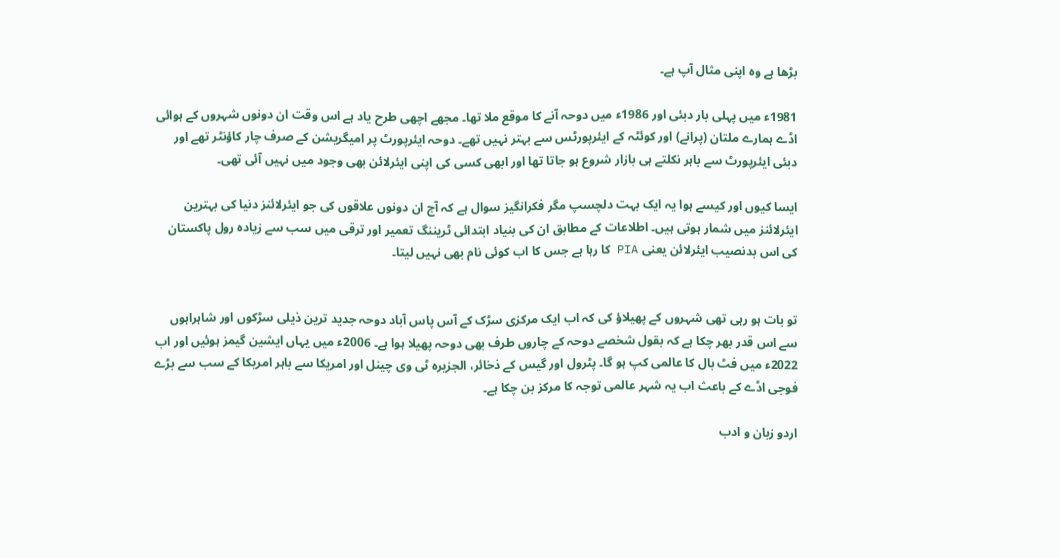بڑھا ہے وہ اپنی مثال آپ ہے۔

1981ء میں پہلی بار دبئی اور 1986ء میں دوحہ آنے کا موقع ملا تھا۔ مجھے اچھی طرح یاد ہے اس وقت ان دونوں شہروں کے ہوائی اڈے ہمارے ملتان (پرانے) اور کوئٹہ کے ایئرپورٹس سے بہتر نہیں تھے۔ دوحہ ایئرپورٹ پر امیگریشن کے صرف چار کاؤنٹر تھے اور دبئی ایئرپورٹ سے باہر نکلتے ہی بازار شروع ہو جاتا تھا اور ابھی کسی کی اپنی ایئرلائن بھی وجود میں نہیں آئی تھی۔

ایسا کیوں اور کیسے ہوا یہ ایک بہت دلچسپ مگر فکرانگیز سوال ہے کہ آج ان دونوں علاقوں کی جو ایئرلائنز دنیا کی بہترین ایئرلائنز میں شمار ہوتی ہیں۔ اطلاعات کے مطابق ان کی بنیاد ابتدائی ٹریننگ تعمیر اور ترقی میں سب سے زیادہ رول پاکستان کی اس بدنصیب ایئرلائن یعنی PIA کا رہا ہے جس کا اب کوئی نام بھی نہیں لیتا۔


تو بات ہو رہی تھی شہروں کے پھیلاؤ کی کہ اب ایک مرکزی سڑک کے آس پاس آباد دوحہ جدید ترین ذیلی سڑکوں اور شاہراہوں سے اس قدر بھر چکا ہے کہ بقول شخصے دوحہ کے چاروں طرف بھی دوحہ پھیلا ہوا ہے۔ 2006ء میں یہاں ایشین گیمز ہوئیں اور اب 2022ء میں فٹ بال کا عالمی کپ ہو گا۔ پٹرول اور گیس کے ذخائر، الجزیرہ ٹی وی چینل اور امریکا سے باہر امریکا کے سب سے بڑے فوجی اڈے کے باعث اب یہ شہر عالمی توجہ کا مرکز بن چکا ہے۔

اردو زبان و ادب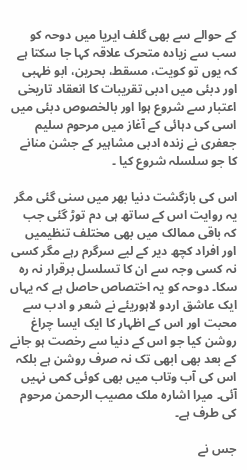کے حوالے سے بھی گلف ایریا میں دوحہ کو سب سے زیادہ متحرک علاقہ کہا جا سکتا ہے کہ یوں تو کویت، مسقط، بحرین، ابو ظہبی اور دبئی میں ادبی تقریبات کا انعقاد تاریخی اعتبار سے شروع ہوا اور بالخصوص دبئی میں اسی کی دہائی کے آغاز میں مرحوم سلیم جعفری نے زندہ ادبی مشاہیر کے جشن منانے کا جو سلسلہ شروع کیا ۔

اس کی بازگشت دنیا بھر میں سنی گئی مگر یہ روایت اس کے ساتھ ہی دم توڑ گئی جب کہ باقی ممالک میں بھی مختلف تنظیمیں اور افراد کچھ دیر کے لیے سرگرم رہے مگر کسی نہ کسی وجہ سے ان کا تسلسل برقرار نہ رہ سکا۔ دوحہ کو یہ اختصاص حاصل ہے کہ یہاں ایک عاشق اردو لاہوریئے نے شعر و ادب سے محبت اور اس کے اظہار کا ایک ایسا چراغ روشن کیا جو اس کے دنیا سے رخصت ہو جانے کے بعد بھی ابھی تک نہ صرف روشن ہے بلکہ اس کی آب وتاب میں بھی کوئی کمی نہیں آئی۔ میرا اشارہ ملک مصیب الرحمن مرحوم کی طرف ہے۔

جس نے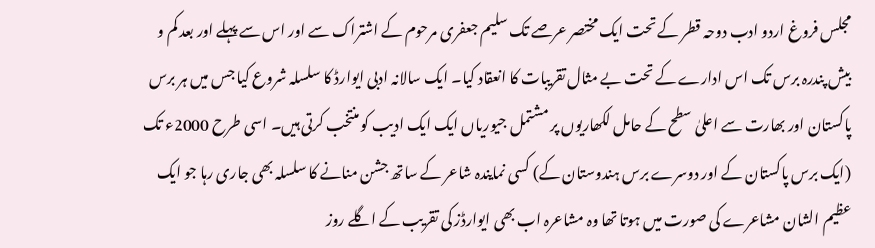مجلس فروغ اردو ادب دوحہ قطر کے تحت ایک مختصر عرصے تک سلیم جعفری مرحوم کے اشتراک سے اور اس سے پہلے اور بعد کم و بیش پندرہ برس تک اس ادارے کے تحت بے مثال تقریبات کا انعقاد کیا۔ ایک سالانہ ادبی ایوارڈ کا سلسلہ شروع کیا جس میں ہر برس پاکستان اور بھارت سے اعلیٰ سطح کے حامل لکھاریوں پر مشتمل جیوریاں ایک ایک ادیب کو منتخب کرتی ہیں۔ اسی طرح 2000ء تک (ایک برس پاکستان کے اور دوسرے برس ہندوستان کے) کسی نمایندہ شاعر کے ساتھ جشن منانے کا سلسلہ بھی جاری رہا جو ایک عظیم الشان مشاعرے کی صورت میں ہوتا تھا وہ مشاعرہ اب بھی ایوارڈز کی تقریب کے اگلے روز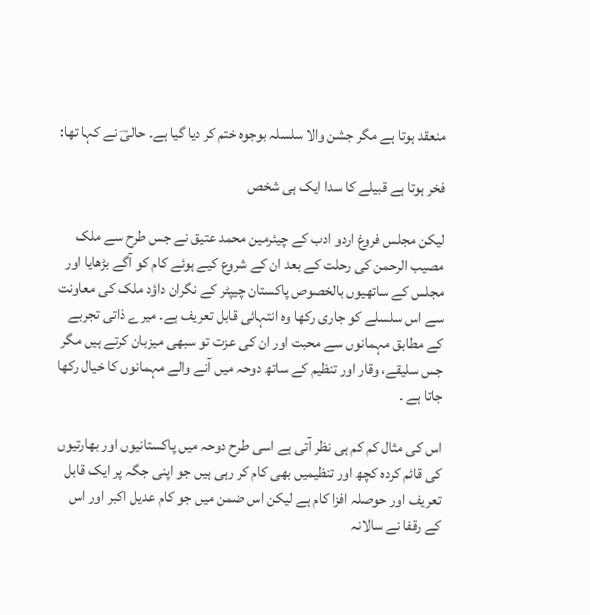منعقد ہوتا ہے مگر جشن والا سلسلہ بوجوہ ختم کر دیا گیا ہے۔ حالیؔ نے کہا تھا:

فخر ہوتا ہے قبیلے کا سدا ایک ہی شخص

لیکن مجلس فروغ اردو ادب کے چیئرمین محمد عتیق نے جس طرح سے ملک مصیب الرحمن کی رحلت کے بعد ان کے شروع کیے ہوئے کام کو آگے بڑھایا اور مجلس کے ساتھیوں بالخصوص پاکستان چیپٹر کے نگران داؤد ملک کی معاونت سے اس سلسلے کو جاری رکھا وہ انتہائی قابل تعریف ہے۔ میرے ذاتی تجربے کے مطابق مہمانوں سے محبت اور ان کی عزت تو سبھی میزبان کرتے ہیں مگر جس سلیقے، وقار اور تنظیم کے ساتھ دوحہ میں آنے والے مہمانوں کا خیال رکھا جاتا ہے ۔

اس کی مثال کم کم ہی نظر آتی ہے اسی طرح دوحہ میں پاکستانیوں اور بھارتیوں کی قائم کردہ کچھ اور تنظیمیں بھی کام کر رہی ہیں جو اپنی جگہ پر ایک قابل تعریف اور حوصلہ افزا کام ہے لیکن اس ضمن میں جو کام عدیل اکبر اور اس کے رقفا نے سالانہ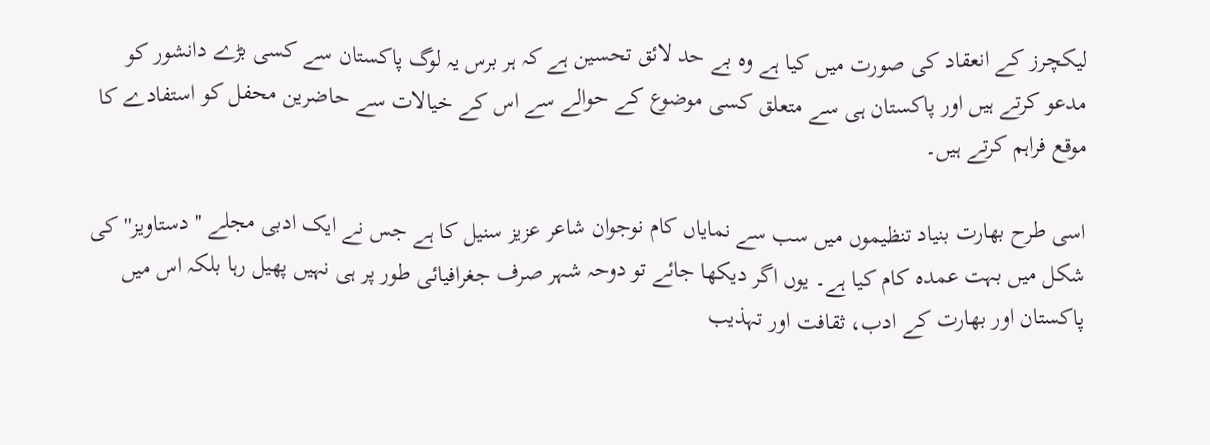لیکچرز کے انعقاد کی صورت میں کیا ہے وہ بے حد لائق تحسین ہے کہ ہر برس یہ لوگ پاکستان سے کسی بڑے دانشور کو مدعو کرتے ہیں اور پاکستان ہی سے متعلق کسی موضوع کے حوالے سے اس کے خیالات سے حاضرین محفل کو استفادے کا موقع فراہم کرتے ہیں۔

اسی طرح بھارت بنیاد تنظیموں میں سب سے نمایاں کام نوجوان شاعر عزیز سنیل کا ہے جس نے ایک ادبی مجلے ''دستاویز'' کی شکل میں بہت عمدہ کام کیا ہے۔ یوں اگر دیکھا جائے تو دوحہ شہر صرف جغرافیائی طور پر ہی نہیں پھیل رہا بلکہ اس میں پاکستان اور بھارت کے ادب، ثقافت اور تہذیب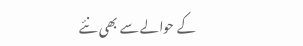کے حوالے سے بھی نئے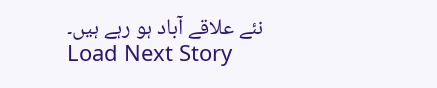نئے علاقے آباد ہو رہے ہیں۔
Load Next Story